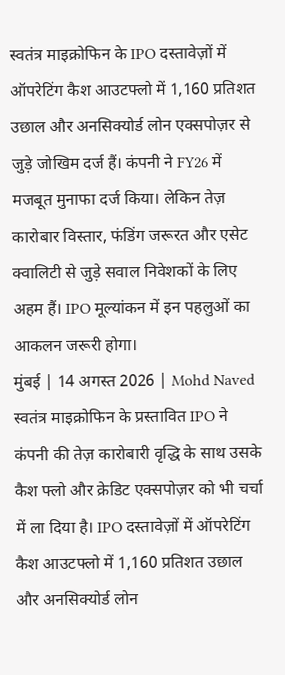स्वतंत्र माइक्रोफिन के IPO दस्तावेज़ों में ऑपरेटिंग कैश आउटफ्लो में 1,160 प्रतिशत उछाल और अनसिक्योर्ड लोन एक्सपोज़र से जुड़े जोखिम दर्ज हैं। कंपनी ने FY26 में मजबूत मुनाफा दर्ज किया। लेकिन तेज़ कारोबार विस्तार, फंडिंग जरूरत और एसेट क्वालिटी से जुड़े सवाल निवेशकों के लिए अहम हैं। IPO मूल्यांकन में इन पहलुओं का आकलन जरूरी होगा।
मुंबई | 14 अगस्त 2026 | Mohd Naved
स्वतंत्र माइक्रोफिन के प्रस्तावित IPO ने कंपनी की तेज़ कारोबारी वृद्धि के साथ उसके कैश फ्लो और क्रेडिट एक्सपोज़र को भी चर्चा में ला दिया है। IPO दस्तावेज़ों में ऑपरेटिंग कैश आउटफ्लो में 1,160 प्रतिशत उछाल और अनसिक्योर्ड लोन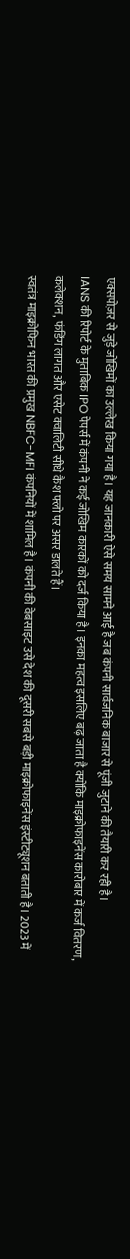एक्सपोज़र से जुड़े जोखिमों का उल्लेख किया गया है। यह जानकारी ऐसे समय सामने आई है जब कंपनी सार्वजनिक बाजार से पूंजी जुटाने की तैयारी कर रही है।
IANS की रिपोर्ट के मुताबिक IPO पेपर्स में कंपनी ने कई जोखिम कारकों को दर्ज किया है। इनका महत्व इसलिए बढ़ जाता है क्योंकि माइक्रोफाइनेंस कारोबार में कर्ज वितरण, कलेक्शन, फंडिंग लागत और एसेट क्वालिटी सीधे कैश फ्लो पर असर डालते हैं।
स्वतंत्र माइक्रोफिन भारत की प्रमुख NBFC-MFI कंपनियों में शामिल है। कंपनी की वेबसाइट उसे देश की दूसरी सबसे बड़ी माइक्रोफाइनेंस इंस्टीट्यूशन बताती है। 2023 में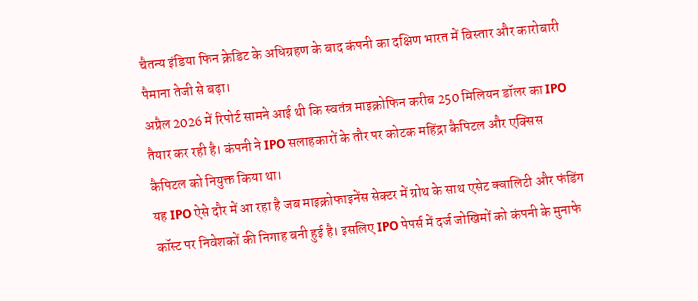चैतन्य इंडिया फिन क्रेडिट के अधिग्रहण के बाद कंपनी का दक्षिण भारत में विस्तार और कारोबारी पैमाना तेजी से बढ़ा।
अप्रैल 2026 में रिपोर्ट सामने आई थी कि स्वतंत्र माइक्रोफिन करीब 250 मिलियन डॉलर का IPO तैयार कर रही है। कंपनी ने IPO सलाहकारों के तौर पर कोटक महिंद्रा कैपिटल और एक्सिस कैपिटल को नियुक्त किया था।
यह IPO ऐसे दौर में आ रहा है जब माइक्रोफाइनेंस सेक्टर में ग्रोथ के साथ एसेट क्वालिटी और फंडिंग कॉस्ट पर निवेशकों की निगाह बनी हुई है। इसलिए IPO पेपर्स में दर्ज जोखिमों को कंपनी के मुनाफे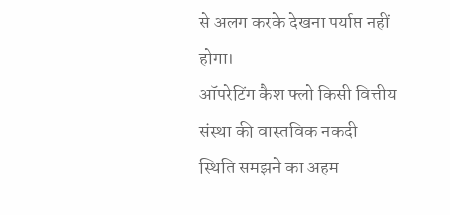से अलग करके देखना पर्याप्त नहीं होगा।
ऑपरेटिंग कैश फ्लो किसी वित्तीय संस्था की वास्तविक नकदी स्थिति समझने का अहम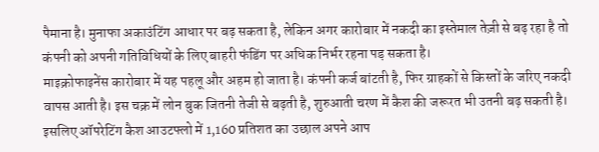पैमाना है। मुनाफा अकाउंटिंग आधार पर बढ़ सकता है, लेकिन अगर कारोबार में नकदी का इस्तेमाल तेज़ी से बढ़ रहा है तो कंपनी को अपनी गतिविधियों के लिए बाहरी फंडिंग पर अधिक निर्भर रहना पड़ सकता है।
माइक्रोफाइनेंस कारोबार में यह पहलू और अहम हो जाता है। कंपनी कर्ज बांटती है, फिर ग्राहकों से किस्तों के जरिए नकदी वापस आती है। इस चक्र में लोन बुक जितनी तेजी से बढ़ती है, शुरुआती चरण में कैश की जरूरत भी उतनी बढ़ सकती है।
इसलिए ऑपरेटिंग कैश आउटफ्लो में 1,160 प्रतिशत का उछाल अपने आप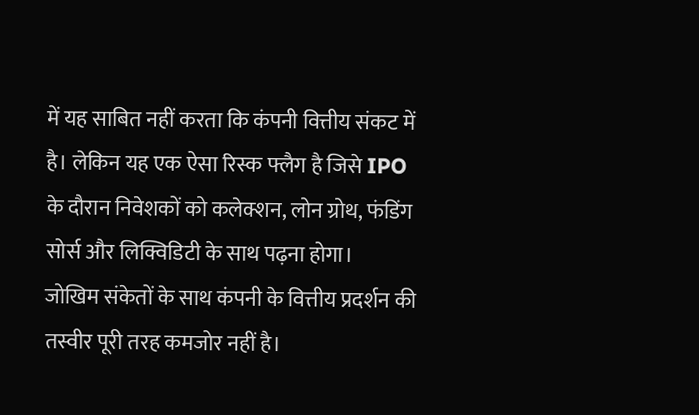में यह साबित नहीं करता कि कंपनी वित्तीय संकट में है। लेकिन यह एक ऐसा रिस्क फ्लैग है जिसे IPO के दौरान निवेशकों को कलेक्शन, लोन ग्रोथ, फंडिंग सोर्स और लिक्विडिटी के साथ पढ़ना होगा।
जोखिम संकेतों के साथ कंपनी के वित्तीय प्रदर्शन की तस्वीर पूरी तरह कमजोर नहीं है।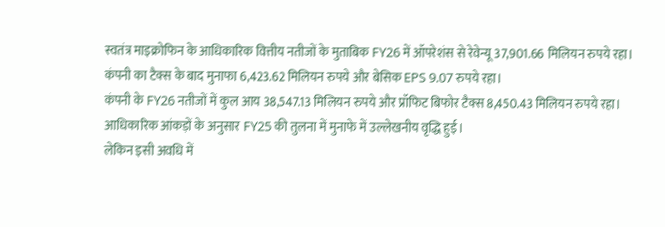स्वतंत्र माइक्रोफिन के आधिकारिक वित्तीय नतीजों के मुताबिक FY26 में ऑपरेशंस से रेवेन्यू 37,901.66 मिलियन रुपये रहा। कंपनी का टैक्स के बाद मुनाफा 6,423.62 मिलियन रुपये और बेसिक EPS 9.07 रुपये रहा।
कंपनी के FY26 नतीजों में कुल आय 38,547.13 मिलियन रुपये और प्रॉफिट बिफोर टैक्स 8,450.43 मिलियन रुपये रहा। आधिकारिक आंकड़ों के अनुसार FY25 की तुलना में मुनाफे में उल्लेखनीय वृद्धि हुई।
लेकिन इसी अवधि में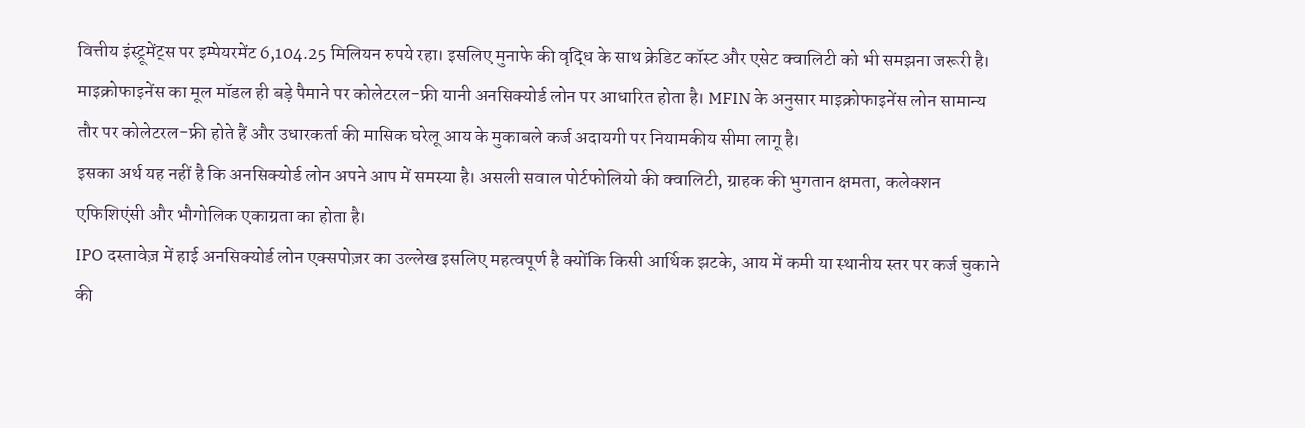वित्तीय इंस्ट्रूमेंट्स पर इम्पेयरमेंट 6,104.25 मिलियन रुपये रहा। इसलिए मुनाफे की वृद्धि के साथ क्रेडिट कॉस्ट और एसेट क्वालिटी को भी समझना जरूरी है।
माइक्रोफाइनेंस का मूल मॉडल ही बड़े पैमाने पर कोलेटरल-फ्री यानी अनसिक्योर्ड लोन पर आधारित होता है। MFIN के अनुसार माइक्रोफाइनेंस लोन सामान्य तौर पर कोलेटरल-फ्री होते हैं और उधारकर्ता की मासिक घरेलू आय के मुकाबले कर्ज अदायगी पर नियामकीय सीमा लागू है।
इसका अर्थ यह नहीं है कि अनसिक्योर्ड लोन अपने आप में समस्या है। असली सवाल पोर्टफोलियो की क्वालिटी, ग्राहक की भुगतान क्षमता, कलेक्शन एफिशिएंसी और भौगोलिक एकाग्रता का होता है।
IPO दस्तावेज़ में हाई अनसिक्योर्ड लोन एक्सपोज़र का उल्लेख इसलिए महत्वपूर्ण है क्योंकि किसी आर्थिक झटके, आय में कमी या स्थानीय स्तर पर कर्ज चुकाने की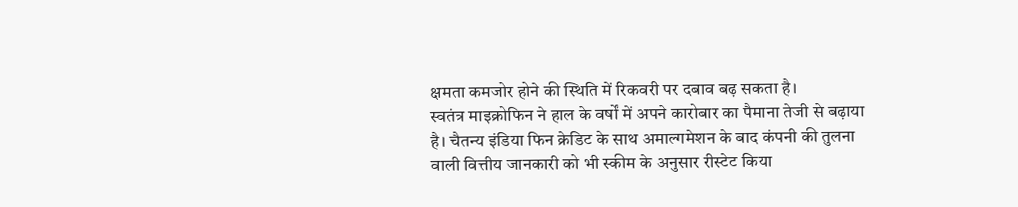क्षमता कमजोर होने की स्थिति में रिकवरी पर दबाव बढ़ सकता है।
स्वतंत्र माइक्रोफिन ने हाल के वर्षों में अपने कारोबार का पैमाना तेजी से बढ़ाया है। चैतन्य इंडिया फिन क्रेडिट के साथ अमाल्गमेशन के बाद कंपनी की तुलना वाली वित्तीय जानकारी को भी स्कीम के अनुसार रीस्टेट किया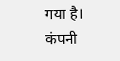गया है। कंपनी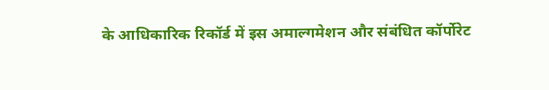के आधिकारिक रिकॉर्ड में इस अमाल्गमेशन और संबंधित कॉर्पोरेट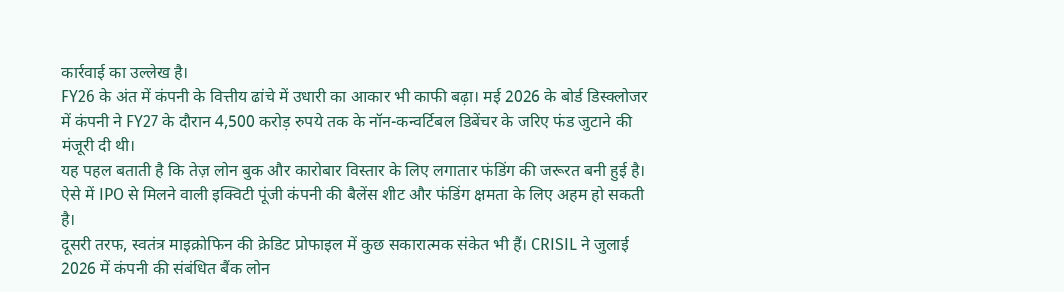कार्रवाई का उल्लेख है।
FY26 के अंत में कंपनी के वित्तीय ढांचे में उधारी का आकार भी काफी बढ़ा। मई 2026 के बोर्ड डिस्क्लोजर में कंपनी ने FY27 के दौरान 4,500 करोड़ रुपये तक के नॉन-कन्वर्टिबल डिबेंचर के जरिए फंड जुटाने की मंजूरी दी थी।
यह पहल बताती है कि तेज़ लोन बुक और कारोबार विस्तार के लिए लगातार फंडिंग की जरूरत बनी हुई है। ऐसे में IPO से मिलने वाली इक्विटी पूंजी कंपनी की बैलेंस शीट और फंडिंग क्षमता के लिए अहम हो सकती है।
दूसरी तरफ, स्वतंत्र माइक्रोफिन की क्रेडिट प्रोफाइल में कुछ सकारात्मक संकेत भी हैं। CRISIL ने जुलाई 2026 में कंपनी की संबंधित बैंक लोन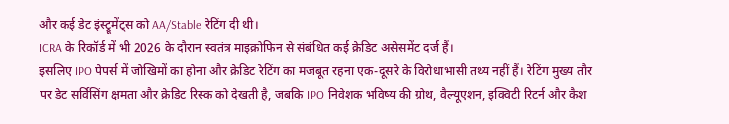और कई डेट इंस्ट्रूमेंट्स को AA/Stable रेटिंग दी थी।
ICRA के रिकॉर्ड में भी 2026 के दौरान स्वतंत्र माइक्रोफिन से संबंधित कई क्रेडिट असेसमेंट दर्ज हैं।
इसलिए IPO पेपर्स में जोखिमों का होना और क्रेडिट रेटिंग का मजबूत रहना एक-दूसरे के विरोधाभासी तथ्य नहीं हैं। रेटिंग मुख्य तौर पर डेट सर्विसिंग क्षमता और क्रेडिट रिस्क को देखती है, जबकि IPO निवेशक भविष्य की ग्रोथ, वैल्यूएशन, इक्विटी रिटर्न और कैश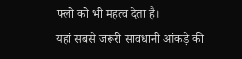फ्लो को भी महत्व देता है।
यहां सबसे जरूरी सावधानी आंकड़े की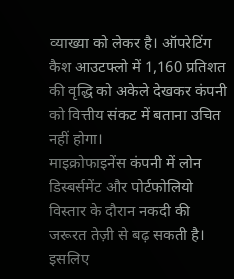व्याख्या को लेकर है। ऑपरेटिंग कैश आउटफ्लो में 1,160 प्रतिशत की वृद्धि को अकेले देखकर कंपनी को वित्तीय संकट में बताना उचित नहीं होगा।
माइक्रोफाइनेंस कंपनी में लोन डिस्बर्समेंट और पोर्टफोलियो विस्तार के दौरान नकदी की जरूरत तेज़ी से बढ़ सकती है। इसलिए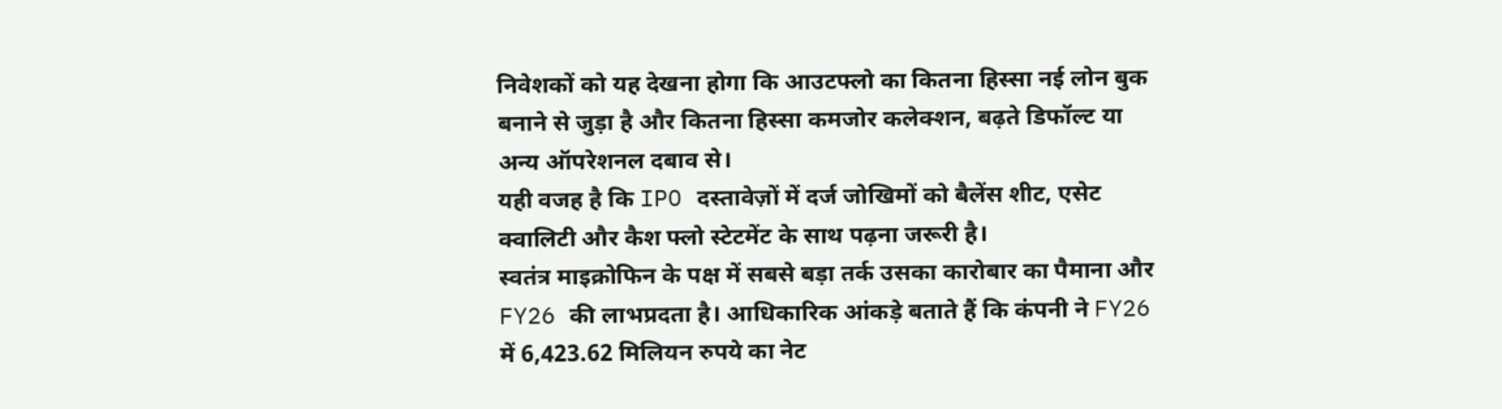निवेशकों को यह देखना होगा कि आउटफ्लो का कितना हिस्सा नई लोन बुक बनाने से जुड़ा है और कितना हिस्सा कमजोर कलेक्शन, बढ़ते डिफॉल्ट या अन्य ऑपरेशनल दबाव से।
यही वजह है कि IPO दस्तावेज़ों में दर्ज जोखिमों को बैलेंस शीट, एसेट क्वालिटी और कैश फ्लो स्टेटमेंट के साथ पढ़ना जरूरी है।
स्वतंत्र माइक्रोफिन के पक्ष में सबसे बड़ा तर्क उसका कारोबार का पैमाना और FY26 की लाभप्रदता है। आधिकारिक आंकड़े बताते हैं कि कंपनी ने FY26 में 6,423.62 मिलियन रुपये का नेट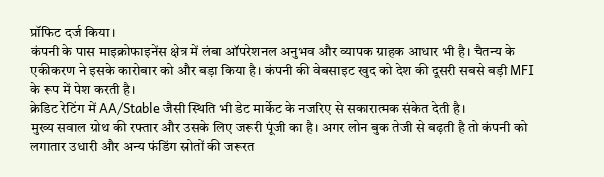प्रॉफिट दर्ज किया।
कंपनी के पास माइक्रोफाइनेंस क्षेत्र में लंबा ऑपरेशनल अनुभव और व्यापक ग्राहक आधार भी है। चैतन्य के एकीकरण ने इसके कारोबार को और बड़ा किया है। कंपनी की वेबसाइट खुद को देश की दूसरी सबसे बड़ी MFI के रूप में पेश करती है।
क्रेडिट रेटिंग में AA/Stable जैसी स्थिति भी डेट मार्केट के नजरिए से सकारात्मक संकेत देती है।
मुख्य सवाल ग्रोथ की रफ्तार और उसके लिए जरूरी पूंजी का है। अगर लोन बुक तेजी से बढ़ती है तो कंपनी को लगातार उधारी और अन्य फंडिंग स्रोतों की जरूरत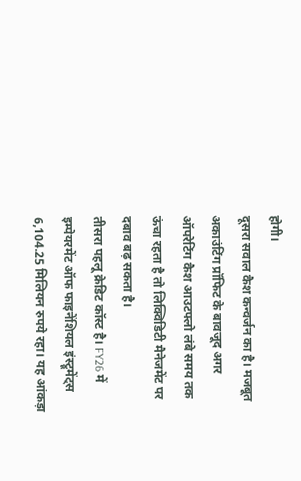होगी।
दूसरा सवाल कैश कन्वर्जन का है। मजबूत अकाउंटिंग प्रॉफिट के बावजूद अगर ऑपरेटिंग कैश आउटफ्लो लंबे समय तक ऊंचा रहता है तो लिक्विडिटी मैनेजमेंट पर दबाव बढ़ सकता है।
तीसरा पहलू क्रेडिट कॉस्ट है। FY26 में इम्पेयरमेंट ऑफ फाइनेंशियल इंस्ट्रूमेंट्स 6,104.25 मिलियन रुपये रहा। यह आंकड़ा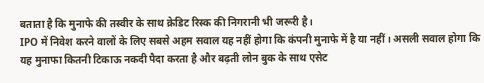बताता है कि मुनाफे की तस्वीर के साथ क्रेडिट रिस्क की निगरानी भी जरूरी है।
IPO में निवेश करने वालों के लिए सबसे अहम सवाल यह नहीं होगा कि कंपनी मुनाफे में है या नहीं। असली सवाल होगा कि यह मुनाफा कितनी टिकाऊ नकदी पैदा करता है और बढ़ती लोन बुक के साथ एसेट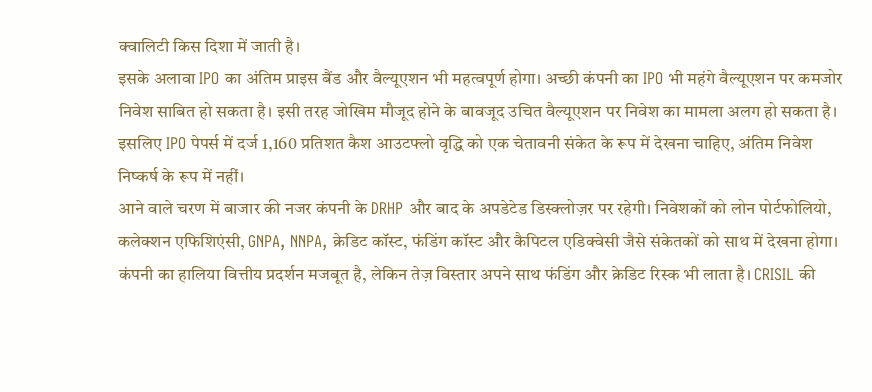क्वालिटी किस दिशा में जाती है।
इसके अलावा IPO का अंतिम प्राइस बैंड और वैल्यूएशन भी महत्वपूर्ण होगा। अच्छी कंपनी का IPO भी महंगे वैल्यूएशन पर कमजोर निवेश साबित हो सकता है। इसी तरह जोखिम मौजूद होने के बावजूद उचित वैल्यूएशन पर निवेश का मामला अलग हो सकता है।
इसलिए IPO पेपर्स में दर्ज 1,160 प्रतिशत कैश आउटफ्लो वृद्धि को एक चेतावनी संकेत के रूप में देखना चाहिए, अंतिम निवेश निष्कर्ष के रूप में नहीं।
आने वाले चरण में बाजार की नजर कंपनी के DRHP और बाद के अपडेटेड डिस्क्लोज़र पर रहेगी। निवेशकों को लोन पोर्टफोलियो, कलेक्शन एफिशिएंसी, GNPA, NNPA, क्रेडिट कॉस्ट, फंडिंग कॉस्ट और कैपिटल एडिक्वेसी जैसे संकेतकों को साथ में देखना होगा।
कंपनी का हालिया वित्तीय प्रदर्शन मजबूत है, लेकिन तेज़ विस्तार अपने साथ फंडिंग और क्रेडिट रिस्क भी लाता है। CRISIL की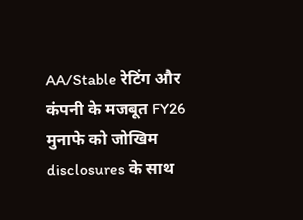AA/Stable रेटिंग और कंपनी के मजबूत FY26 मुनाफे को जोखिम disclosures के साथ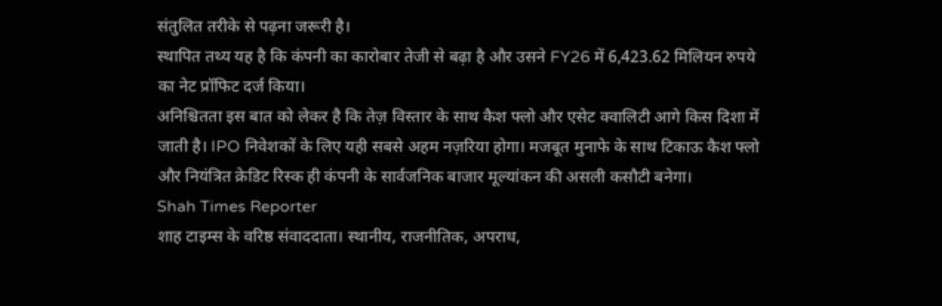संतुलित तरीके से पढ़ना जरूरी है।
स्थापित तथ्य यह है कि कंपनी का कारोबार तेजी से बढ़ा है और उसने FY26 में 6,423.62 मिलियन रुपये का नेट प्रॉफिट दर्ज किया।
अनिश्चितता इस बात को लेकर है कि तेज़ विस्तार के साथ कैश फ्लो और एसेट क्वालिटी आगे किस दिशा में जाती है। IPO निवेशकों के लिए यही सबसे अहम नज़रिया होगा। मजबूत मुनाफे के साथ टिकाऊ कैश फ्लो और नियंत्रित क्रेडिट रिस्क ही कंपनी के सार्वजनिक बाजार मूल्यांकन की असली कसौटी बनेगा।
Shah Times Reporter
शाह टाइम्स के वरिष्ठ संवाददाता। स्थानीय, राजनीतिक, अपराध,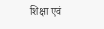शिक्षा एवं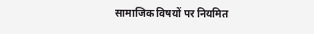सामाजिक विषयों पर नियमित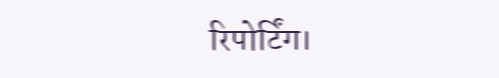रिपोर्टिंग।